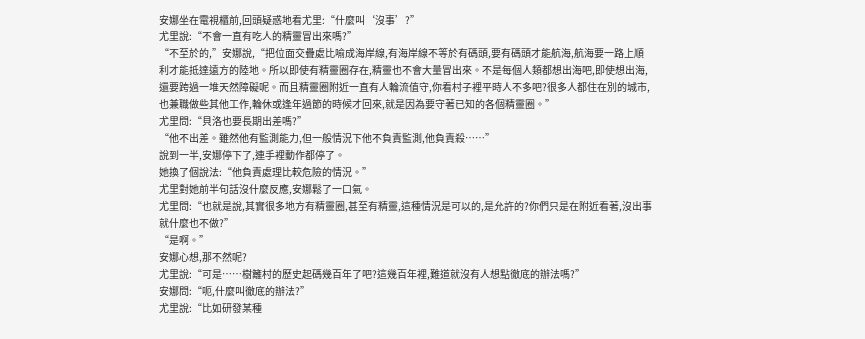安娜坐在電視櫃前,回頭疑惑地看尤里:“什麼叫‘沒事’?”
尤里說:“不會一直有吃人的精靈冒出來嗎?”
“不至於的,”安娜說,“把位面交疊處比喻成海岸線,有海岸線不等於有碼頭,要有碼頭才能航海,航海要一路上順利才能抵達遠方的陸地。所以即使有精靈圈存在,精靈也不會大量冒出來。不是每個人類都想出海吧,即使想出海,還要跨過一堆天然障礙呢。而且精靈圈附近一直有人輪流值守,你看村子裡平時人不多吧?很多人都住在別的城市,也兼職做些其他工作,輪休或逢年過節的時候才回來,就是因為要守著已知的各個精靈圈。”
尤里問:“貝洛也要長期出差嗎?”
“他不出差。雖然他有監測能力,但一般情況下他不負責監測,他負責殺……”
說到一半,安娜停下了,連手裡動作都停了。
她換了個說法:“他負責處理比較危險的情況。”
尤里對她前半句話沒什麼反應,安娜鬆了一口氣。
尤里問:“也就是說,其實很多地方有精靈圈,甚至有精靈,這種情況是可以的,是允許的?你們只是在附近看著,沒出事就什麼也不做?”
“是啊。”
安娜心想,那不然呢?
尤里說:“可是……樹籬村的歷史起碼幾百年了吧?這幾百年裡,難道就沒有人想點徹底的辦法嗎?”
安娜問:“呃,什麼叫徹底的辦法?”
尤里說:“比如研發某種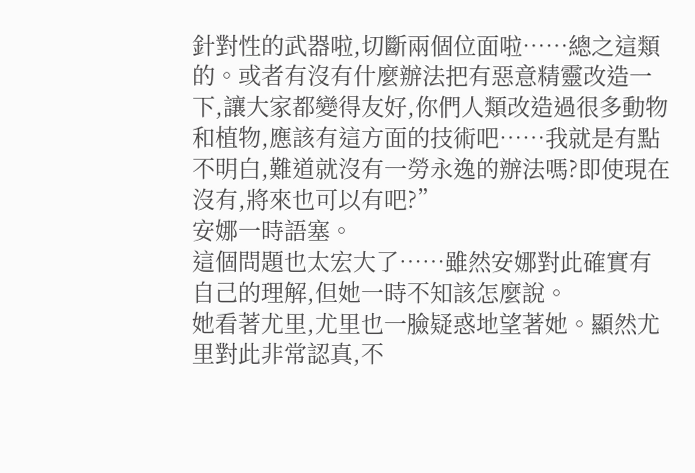針對性的武器啦,切斷兩個位面啦……總之這類的。或者有沒有什麼辦法把有惡意精靈改造一下,讓大家都變得友好,你們人類改造過很多動物和植物,應該有這方面的技術吧……我就是有點不明白,難道就沒有一勞永逸的辦法嗎?即使現在沒有,將來也可以有吧?”
安娜一時語塞。
這個問題也太宏大了……雖然安娜對此確實有自己的理解,但她一時不知該怎麼說。
她看著尤里,尤里也一臉疑惑地望著她。顯然尤里對此非常認真,不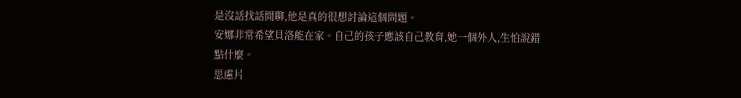是沒話找話閒聊,他是真的很想討論這個問題。
安娜非常希望貝洛能在家。自己的孩子應該自己教育,她一個外人,生怕說錯點什麼。
思慮片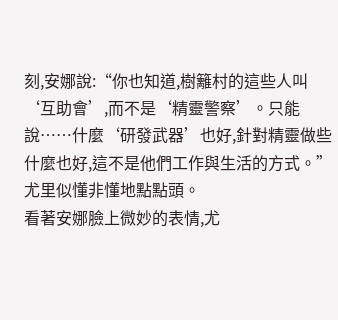刻,安娜說:“你也知道,樹籬村的這些人叫‘互助會’,而不是‘精靈警察’。只能說……什麼‘研發武器’也好,針對精靈做些什麼也好,這不是他們工作與生活的方式。”
尤里似懂非懂地點點頭。
看著安娜臉上微妙的表情,尤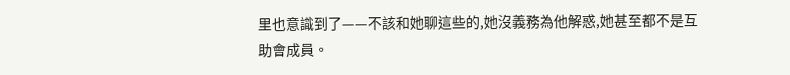里也意識到了——不該和她聊這些的,她沒義務為他解惑,她甚至都不是互助會成員。